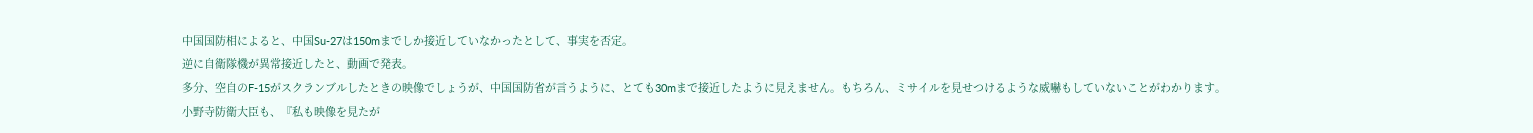中国国防相によると、中国Su-27は150mまでしか接近していなかったとして、事実を否定。
逆に自衛隊機が異常接近したと、動画で発表。
多分、空自のF-15がスクランブルしたときの映像でしょうが、中国国防省が言うように、とても30mまで接近したように見えません。もちろん、ミサイルを見せつけるような威嚇もしていないことがわかります。
小野寺防衛大臣も、『私も映像を見たが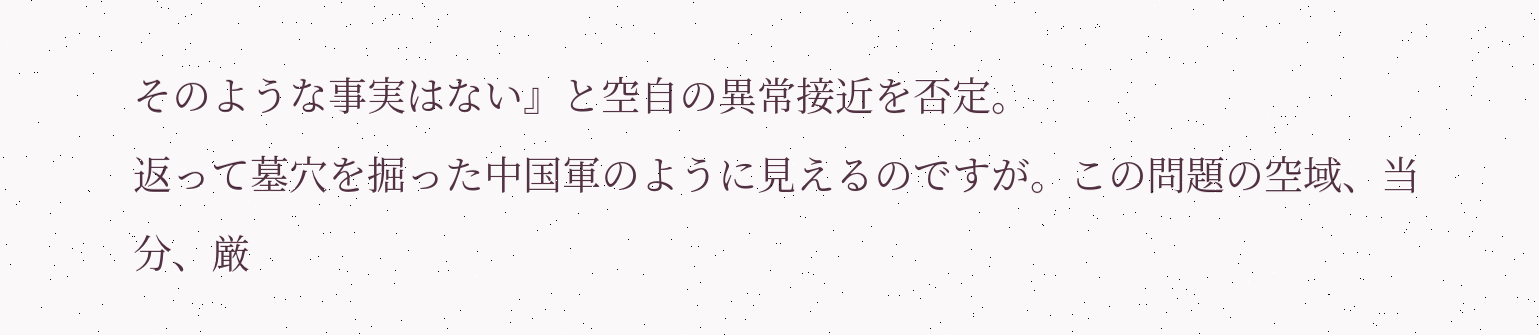そのような事実はない』と空自の異常接近を否定。
返って墓穴を掘った中国軍のように見えるのですが。この問題の空域、当分、厳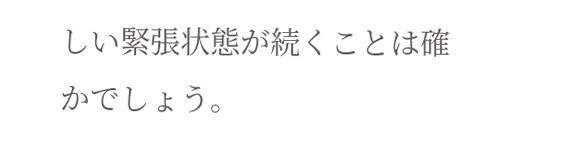しい緊張状態が続くことは確かでしょう。